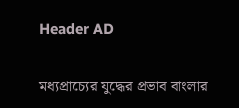Header AD

মধ্যপ্রাচ্যের যুদ্ধের প্রভাব বাংলার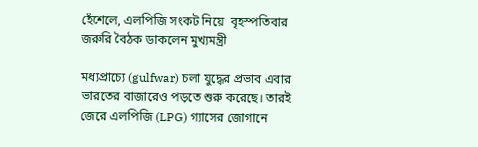হেঁশেলে, এলপিজি সংকট নিয়ে  বৃহস্পতিবার জরুরি বৈঠক ডাকলেন মুখ্যমন্ত্রী

মধ্যপ্রাচ্যে (gulfwar) চলা যুদ্ধের প্রভাব এবার ভারতের বাজারেও পড়তে শুরু করেছে। তারই জেরে এলপিজি (LPG) গ্যাসের জোগানে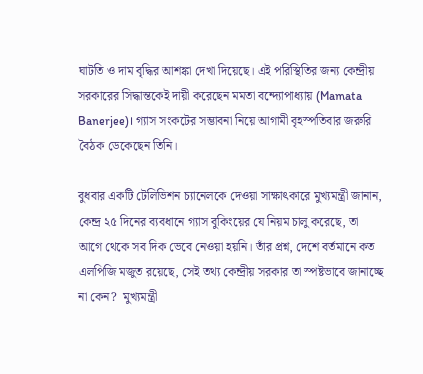ঘাটতি ও দাম বৃদ্ধির আশঙ্কা দেখা দিয়েছে। এই পরিস্থিতির জন্য কেন্দ্রীয় সরকারের সিদ্ধান্তকেই দায়ী করেছেন মমতা বন্দ্যোপাধ্যায় (Mamata Banerjee)। গ্যাস সংকটের সম্ভাবনা নিয়ে আগামী বৃহস্পতিবার জরুরি বৈঠক ডেকেছেন তিনি।

বুধবার একটি টেলিভিশন চ্যানেলকে দেওয়া সাক্ষাৎকারে মুখ্যমন্ত্রী জানান, কেন্দ্র ২৫ দিনের ব্যবধানে গ্যাস বুকিংয়ের যে নিয়ম চালু করেছে, তা আগে থেকে সব দিক ভেবে নেওয়া হয়নি। তাঁর প্রশ্ন, দেশে বর্তমানে কত এলপিজি মজুত রয়েছে, সেই তথ্য কেন্দ্রীয় সরকার তা স্পষ্টভাবে জানাচ্ছে না কেন?  মুখ্যমন্ত্রী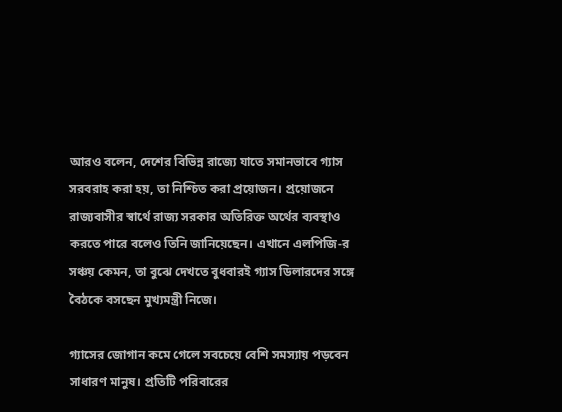আরও বলেন, দেশের বিভিন্ন রাজ্যে যাতে সমানভাবে গ্যাস সরবরাহ করা হয়, তা নিশ্চিত করা প্রয়োজন। প্রয়োজনে রাজ্যবাসীর স্বার্থে রাজ্য সরকার অতিরিক্ত অর্থের ব্যবস্থাও করতে পারে বলেও তিনি জানিয়েছেন। এখানে এলপিজি-র সঞ্চয় কেমন, তা বুঝে দেখতে বুধবারই গ্যাস ডিলারদের সঙ্গে বৈঠকে বসছেন মুখ্যমন্ত্রী নিজে।

গ্যাসের জোগান কমে গেলে সবচেয়ে বেশি সমস্যায় পড়বেন সাধারণ মানুষ। প্রতিটি পরিবারের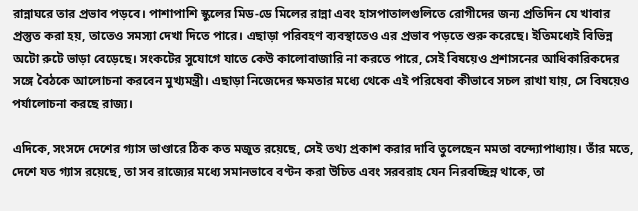রান্নাঘরে তার প্রভাব পড়বে। পাশাপাশি স্কুলের মিড-ডে মিলের রান্না এবং হাসপাতালগুলিতে রোগীদের জন্য প্রতিদিন যে খাবার প্রস্তুত করা হয়, তাতেও সমস্যা দেখা দিতে পারে। এছাড়া পরিবহণ ব্যবস্থাতেও এর প্রভাব পড়তে শুরু করেছে। ইতিমধ্যেই বিভিন্ন অটো রুটে ভাড়া বেড়েছে। সংকটের সুযোগে যাতে কেউ কালোবাজারি না করতে পারে, সেই বিষয়েও প্রশাসনের আধিকারিকদের সঙ্গে বৈঠকে আলোচনা করবেন মুখ্যমন্ত্রী। এছাড়া নিজেদের ক্ষমতার মধ্যে থেকে এই পরিষেবা কীভাবে সচল রাখা যায়, সে বিষয়েও পর্যালোচনা করছে রাজ্য।

এদিকে, সংসদে দেশের গ্যাস ভাণ্ডারে ঠিক কত মজুত রয়েছে, সেই তথ্য প্রকাশ করার দাবি তুলেছেন মমতা বন্দ্যোপাধ্যায়। তাঁর মতে, দেশে যত গ্যাস রয়েছে, তা সব রাজ্যের মধ্যে সমানভাবে বণ্টন করা উচিত এবং সরবরাহ যেন নিরবচ্ছিন্ন থাকে, তা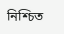নিশ্চিত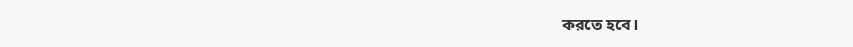করতে হবে।